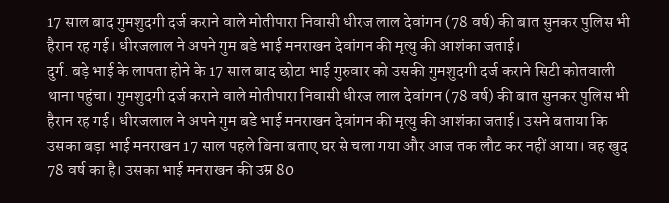17 साल बाद गुमशुदगी दर्ज कराने वाले मोतीपारा निवासी धीरज लाल देवांगन (78 वर्ष) की बात सुनकर पुलिस भी हैरान रह गई। धीरजलाल ने अपने गुम बडे भाई मनराखन देवांगन की मृत्यु की आशंका जताई।
दुर्ग. बड़े भाई के लापता होने के 17 साल बाद छोटा भाई गुरुवार को उसकी गुमशुदगी दर्ज कराने सिटी कोतवाली थाना पहुंचा। गुमशुदगी दर्ज कराने वाले मोतीपारा निवासी धीरज लाल देवांगन (78 वर्ष) की बात सुनकर पुलिस भी हैरान रह गई। धीरजलाल ने अपने गुम बडे भाई मनराखन देवांगन की मृत्यु की आशंका जताई। उसने बताया कि उसका बड़ा भाई मनराखन 17 साल पहले बिना बताए घर से चला गया और आज तक लौट कर नहीं आया। वह खुद 78 वर्ष का है। उसका भाई मनराखन की उम्र 80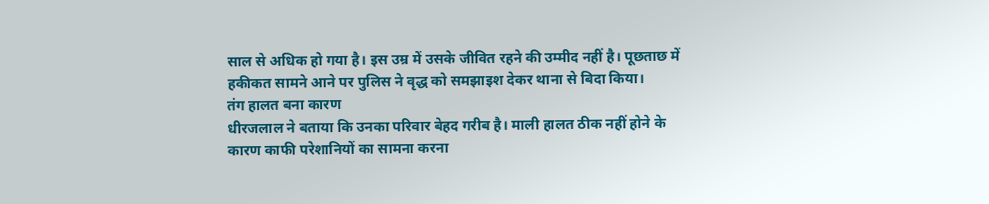साल से अधिक हो गया है। इस उम्र में उसके जीवित रहने की उम्मीद नहीं है। पूछताछ में हकीकत सामने आने पर पुलिस ने वृद्ध को समझाइश देकर थाना से बिदा किया।
तंग हालत बना कारण
धीरजलाल ने बताया कि उनका परिवार बेहद गरीब है। माली हालत ठीक नहीं होने के कारण काफी परेशानियों का सामना करना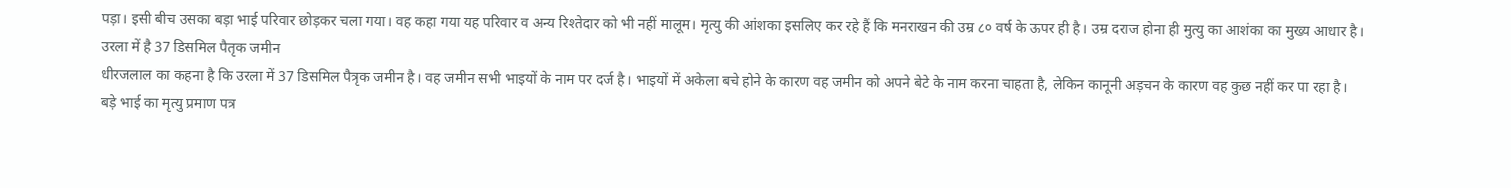पड़ा। इसी बीच उसका बड़ा भाई परिवार छोड़कर चला गया। वह कहा गया यह परिवार व अन्य रिश्तेदार को भी नहीं मालूम। मृत्यु की आंशका इसलिए कर रहे हैं कि मनराखन की उम्र ८० वर्ष के ऊपर ही है। उम्र दराज होना ही मुत्यु का आशंका का मुख्य आधार है।
उरला में है 37 डिसमिल पैतृक जमीन
धीरजलाल का कहना है कि उरला में 37 डिसमिल पैत्रृक जमीन है। वह जमीन सभी भाइयों के नाम पर दर्ज है। भाइयों में अकेला बचे होने के कारण वह जमीन को अपने बेटे के नाम करना चाहता है, लेकिन कानूनी अड़चन के कारण वह कुछ नहीं कर पा रहा है।
बड़े भाई का मृत्यु प्रमाण पत्र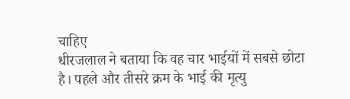चाहिए
धीरजलाल ने बताया कि वह चार भाईयों में सबसे छोटा है। पहले और तीसरे क्रम के भाई की मृत्यु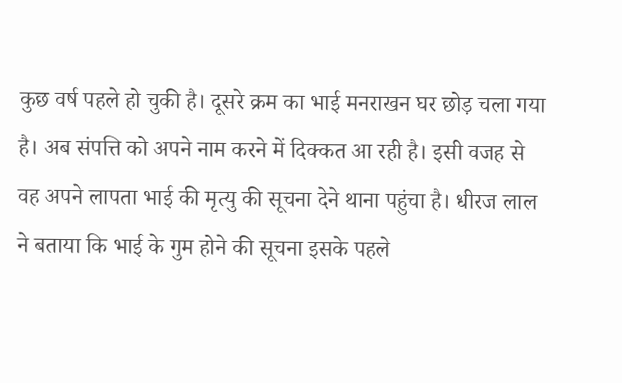कुछ वर्ष पहले हो चुकी है। दूसरे क्रम का भाई मनराखन घर छोड़ चला गया है। अब संपत्ति को अपने नाम करने में दिक्कत आ रही है। इसी वजह से वह अपने लापता भाई की मृत्यु की सूचना देने थाना पहुंचा है। धीरज लाल ने बताया कि भाई के गुम होने की सूचना इसके पहले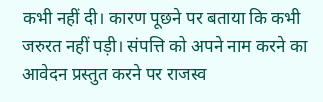कभी नहीं दी। कारण पूछने पर बताया कि कभी जरुरत नहीं पड़ी। संपत्ति को अपने नाम करने का आवेदन प्रस्तुत करने पर राजस्व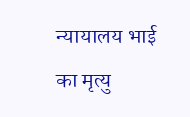न्यायालय भाई का मृत्यु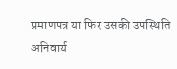प्रमाणपत्र या फिर उसकी उपस्थिति अनिवार्य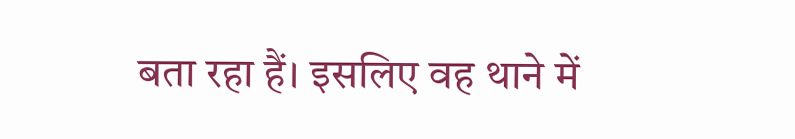बता रहा हैं। इसलिए वह थाने में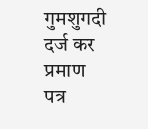गुमशुगदी दर्ज कर प्रमाण पत्र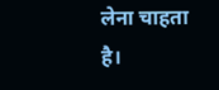लेना चाहता है।